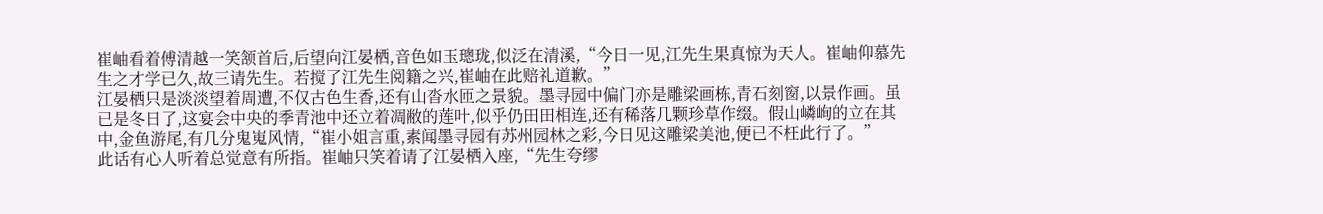崔岫看着傅清越一笑颔首后,后望向江晏栖,音色如玉璁珑,似泛在清溪,“今日一见,江先生果真惊为天人。崔岫仰慕先生之才学已久,故三请先生。若搅了江先生阅籍之兴,崔岫在此赔礼道歉。”
江晏栖只是淡淡望着周遭,不仅古色生香,还有山沓水匝之景貌。墨寻园中偏门亦是雕梁画栋,青石刻窗,以景作画。虽已是冬日了,这宴会中央的季青池中还立着凋敝的莲叶,似乎仍田田相连,还有稀落几颗珍草作缀。假山嶙峋的立在其中,金鱼游尾,有几分鬼嵬风情,“崔小姐言重,素闻墨寻园有苏州园林之彩,今日见这雕梁美池,便已不枉此行了。”
此话有心人听着总觉意有所指。崔岫只笑着请了江晏栖入座,“先生夸缪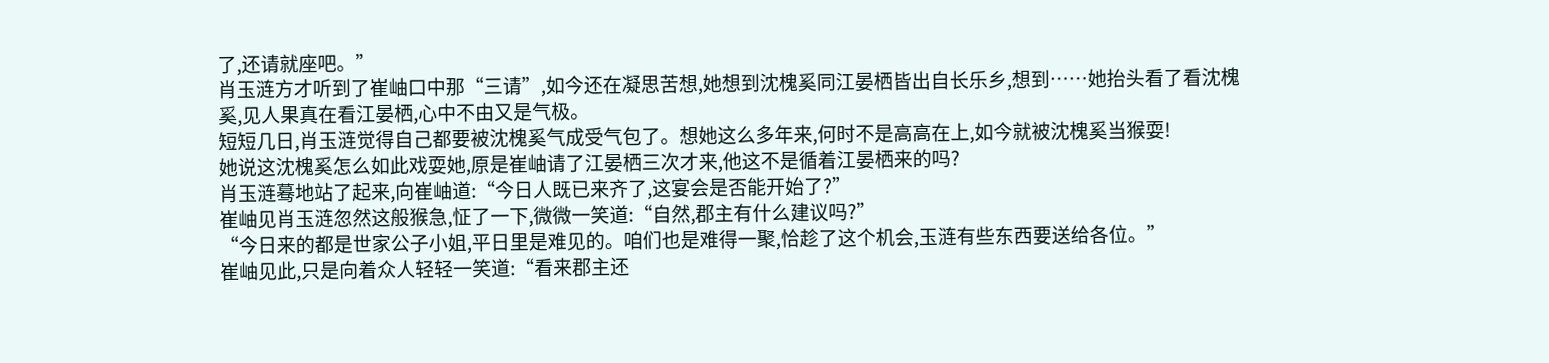了,还请就座吧。”
肖玉涟方才听到了崔岫口中那“三请”,如今还在凝思苦想,她想到沈槐奚同江晏栖皆出自长乐乡,想到……她抬头看了看沈槐奚,见人果真在看江晏栖,心中不由又是气极。
短短几日,肖玉涟觉得自己都要被沈槐奚气成受气包了。想她这么多年来,何时不是高高在上,如今就被沈槐奚当猴耍!
她说这沈槐奚怎么如此戏耍她,原是崔岫请了江晏栖三次才来,他这不是循着江晏栖来的吗?
肖玉涟蓦地站了起来,向崔岫道:“今日人既已来齐了,这宴会是否能开始了?”
崔岫见肖玉涟忽然这般猴急,怔了一下,微微一笑道:“自然,郡主有什么建议吗?”
“今日来的都是世家公子小姐,平日里是难见的。咱们也是难得一聚,恰趁了这个机会,玉涟有些东西要送给各位。”
崔岫见此,只是向着众人轻轻一笑道:“看来郡主还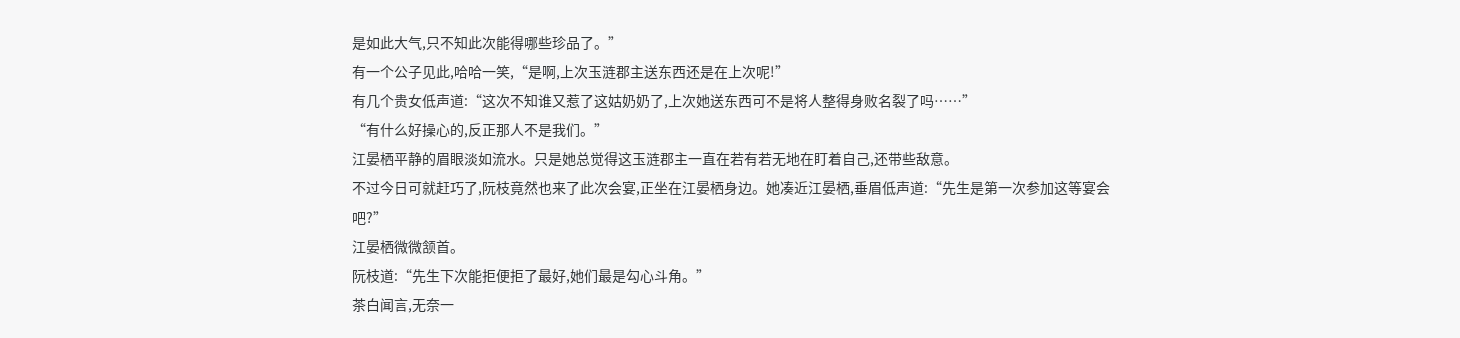是如此大气,只不知此次能得哪些珍品了。”
有一个公子见此,哈哈一笑,“是啊,上次玉涟郡主送东西还是在上次呢!”
有几个贵女低声道:“这次不知谁又惹了这姑奶奶了,上次她送东西可不是将人整得身败名裂了吗……”
“有什么好操心的,反正那人不是我们。”
江晏栖平静的眉眼淡如流水。只是她总觉得这玉涟郡主一直在若有若无地在盯着自己,还带些敌意。
不过今日可就赶巧了,阮枝竟然也来了此次会宴,正坐在江晏栖身边。她凑近江晏栖,垂眉低声道:“先生是第一次参加这等宴会吧?”
江晏栖微微颔首。
阮枝道:“先生下次能拒便拒了最好,她们最是勾心斗角。”
茶白闻言,无奈一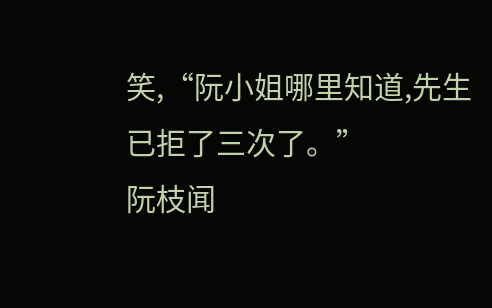笑,“阮小姐哪里知道,先生已拒了三次了。”
阮枝闻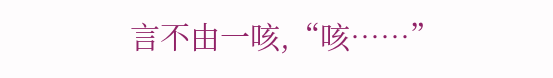言不由一咳,“咳……”